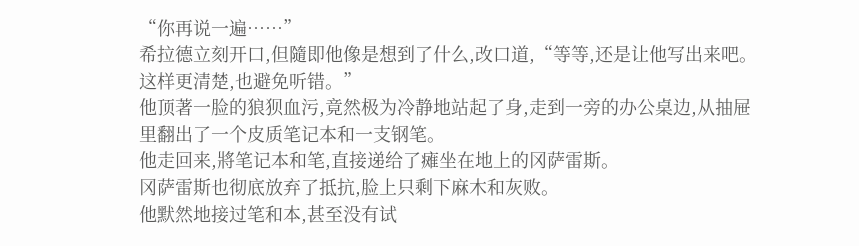“你再说一遍……”
希拉德立刻开口,但隨即他像是想到了什么,改口道,“等等,还是让他写出来吧。这样更清楚,也避免听错。”
他顶著一脸的狼狈血污,竟然极为冷静地站起了身,走到一旁的办公桌边,从抽屉里翻出了一个皮质笔记本和一支钢笔。
他走回来,將笔记本和笔,直接递给了瘫坐在地上的冈萨雷斯。
冈萨雷斯也彻底放弃了抵抗,脸上只剩下麻木和灰败。
他默然地接过笔和本,甚至没有试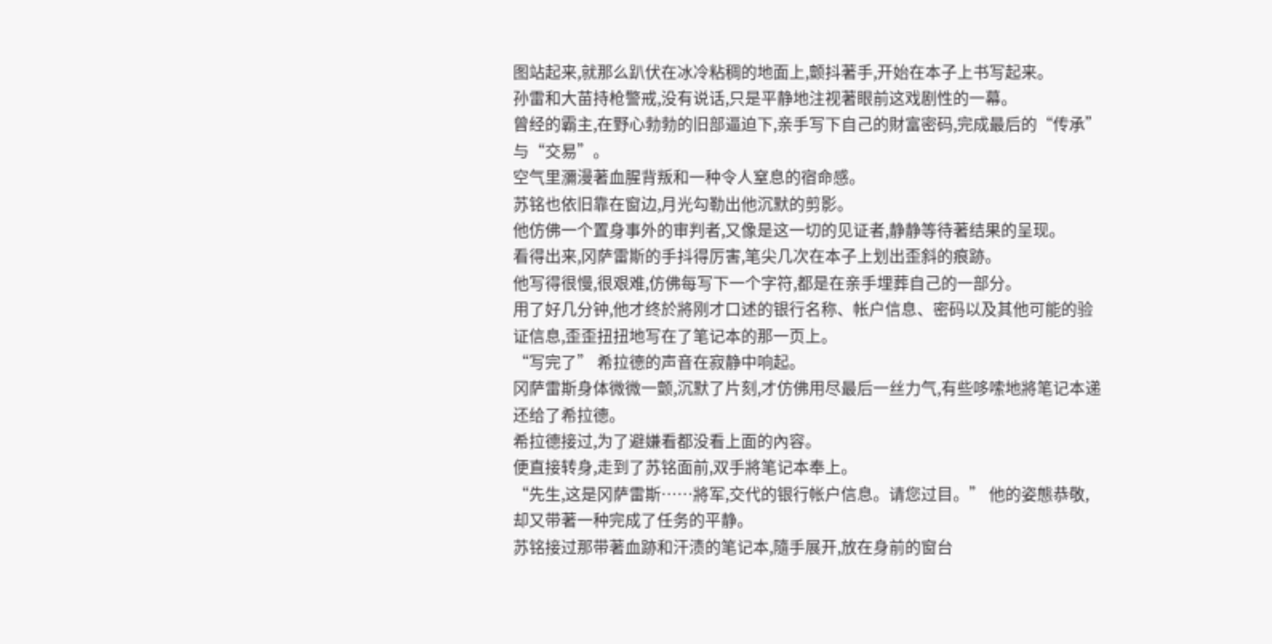图站起来,就那么趴伏在冰冷粘稠的地面上,颤抖著手,开始在本子上书写起来。
孙雷和大苗持枪警戒,没有说话,只是平静地注视著眼前这戏剧性的一幕。
曾经的霸主,在野心勃勃的旧部逼迫下,亲手写下自己的財富密码,完成最后的“传承”与“交易”。
空气里瀰漫著血腥背叛和一种令人窒息的宿命感。
苏铭也依旧靠在窗边,月光勾勒出他沉默的剪影。
他仿佛一个置身事外的审判者,又像是这一切的见证者,静静等待著结果的呈现。
看得出来,冈萨雷斯的手抖得厉害,笔尖几次在本子上划出歪斜的痕跡。
他写得很慢,很艰难,仿佛每写下一个字符,都是在亲手埋葬自己的一部分。
用了好几分钟,他才终於將刚才口述的银行名称、帐户信息、密码以及其他可能的验证信息,歪歪扭扭地写在了笔记本的那一页上。
“写完了” 希拉德的声音在寂静中响起。
冈萨雷斯身体微微一颤,沉默了片刻,才仿佛用尽最后一丝力气,有些哆嗦地將笔记本递还给了希拉德。
希拉德接过,为了避嫌看都没看上面的內容。
便直接转身,走到了苏铭面前,双手將笔记本奉上。
“先生,这是冈萨雷斯……將军,交代的银行帐户信息。请您过目。” 他的姿態恭敬,却又带著一种完成了任务的平静。
苏铭接过那带著血跡和汗渍的笔记本,隨手展开,放在身前的窗台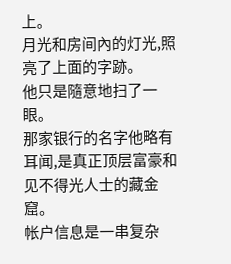上。
月光和房间內的灯光,照亮了上面的字跡。
他只是隨意地扫了一眼。
那家银行的名字他略有耳闻,是真正顶层富豪和见不得光人士的藏金窟。
帐户信息是一串复杂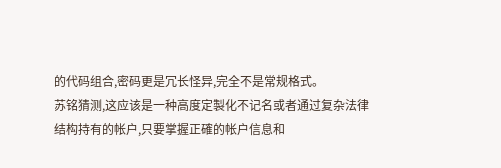的代码组合,密码更是冗长怪异,完全不是常规格式。
苏铭猜测,这应该是一种高度定製化不记名或者通过复杂法律结构持有的帐户,只要掌握正確的帐户信息和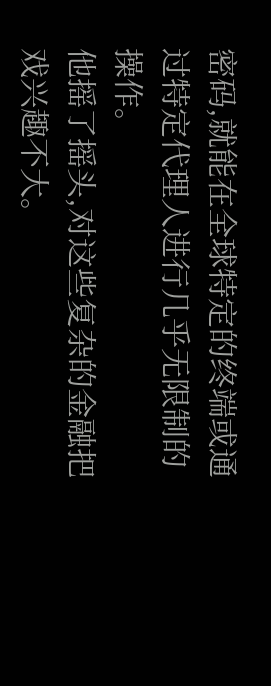密码,就能在全球特定的终端或通过特定代理人进行几乎无限制的操作。
他摇了摇头,对这些复杂的金融把戏兴趣不大。